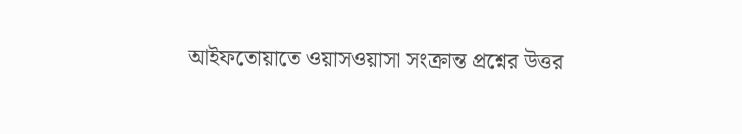আইফতোয়াতে ওয়াসওয়াসা সংক্রান্ত প্রশ্নের উত্তর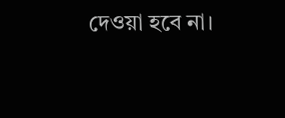দেওয়া হবে না।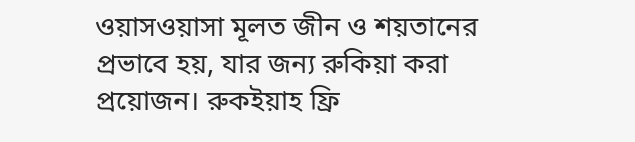ওয়াসওয়াসা মূলত জীন ও শয়তানের প্রভাবে হয়, যার জন্য রুকিয়া করা প্রয়োজন। রুকইয়াহ ফ্রি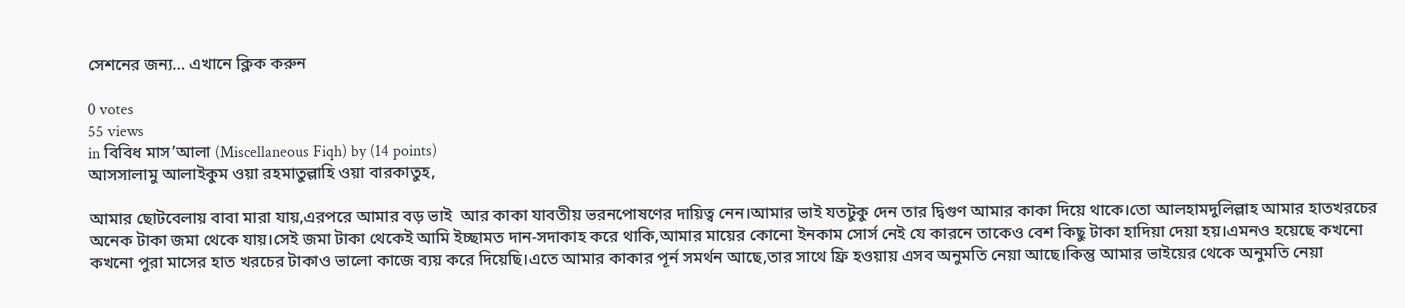সেশনের জন্য… এখানে ক্লিক করুন

0 votes
55 views
in বিবিধ মাস’আলা (Miscellaneous Fiqh) by (14 points)
আসসালামু আলাইকুম ওয়া রহমাতুল্লাহি ওয়া বারকাতুহ,

আমার ছোটবেলায় বাবা মারা যায়,এরপরে আমার বড় ভাই  আর কাকা যাবতীয় ভরনপোষণের দায়িত্ব নেন।আমার ভাই যতটুকু দেন তার দ্বিগুণ আমার কাকা দিয়ে থাকে।তো আলহামদুলিল্লাহ আমার হাতখরচের অনেক টাকা জমা থেকে যায়।সেই জমা টাকা থেকেই আমি ইচ্ছামত দান-সদাকাহ করে থাকি,আমার মায়ের কোনো ইনকাম সোর্স নেই যে কারনে তাকেও বেশ কিছু টাকা হাদিয়া দেয়া হয়।এমনও হয়েছে কখনো কখনো পুরা মাসের হাত খরচের টাকাও ভালো কাজে ব্যয় করে দিয়েছি।এতে আমার কাকার পূর্ন সমর্থন আছে,তার সাথে ফ্রি হওয়ায় এসব অনুমতি নেয়া আছে।কিন্তু আমার ভাইয়ের থেকে অনুমতি নেয়া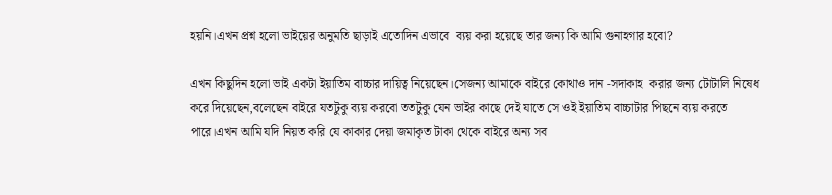হয়নি।এখন প্রশ্ন হলো ভাইয়ের অনুমতি ছাড়াই এতোদিন এভাবে  ব্যয় করা হয়েছে তার জন্য কি আমি গুনাহগার হবো?

এখন কিছুদিন হলো ভাই একটা ইয়াতিম বাচ্চার দায়িত্ব নিয়েছেন।সেজন্য আমাকে বাইরে কোথাও দান -সদাকাহ  করার জন্য টোটালি নিষেধ করে দিয়েছেন,বলেছেন বাইরে যতটুকু ব্যয় করবো ততটুকু যেন ভাইর কাছে দেই যাতে সে ওই ইয়াতিম বাচ্চাটার পিছনে ব্যয় করতে পারে।এখন আমি যদি নিয়ত করি যে কাকার দেয়া জমাকৃত টাকা থেকে বাইরে অন্য সব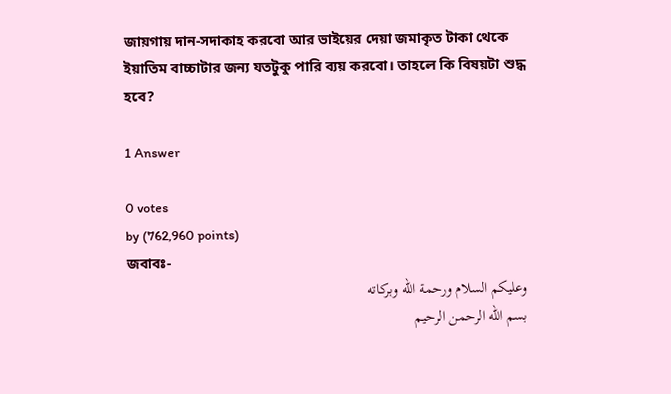জায়গায় দান-সদাকাহ করবো আর ভাইয়ের দেয়া জমাকৃত টাকা থেকে ইয়াতিম বাচ্চাটার জন্য যতটুকু পারি ব্যয় করবো। তাহলে কি বিষয়টা শুদ্ধ হবে?

1 Answer

0 votes
by (762,960 points)
জবাবঃ-
وعليكم السلام ورحمة الله وبركاته
بسم الله الرحمن الرحيم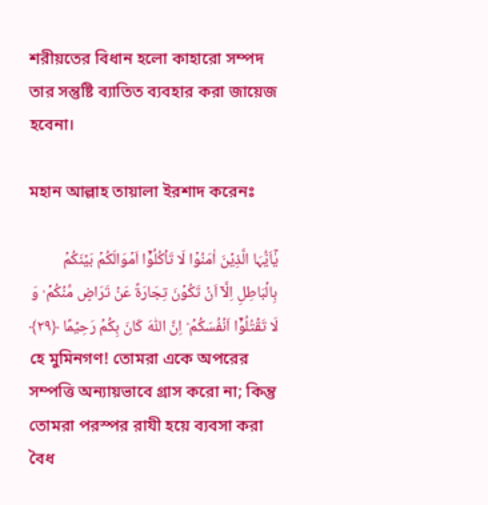শরীয়তের বিধান হলো কাহারো সম্পদ তার সন্তুষ্টি ব্যাতিত ব্যবহার করা জায়েজ হবেনা।

মহান আল্লাহ তায়ালা ইরশাদ করেনঃ

یٰۤاَیُّہَا الَّذِیۡنَ اٰمَنُوۡا لَا تَاۡکُلُوۡۤا اَمۡوَالَکُمۡ بَیۡنَکُمۡ بِالۡبَاطِلِ اِلَّاۤ اَنۡ تَکُوۡنَ تِجَارَۃً عَنۡ تَرَاضٍ مِّنۡکُمۡ ۟ وَ لَا تَقۡتُلُوۡۤا اَنۡفُسَکُمۡ ؕ اِنَّ اللّٰہَ کَانَ بِکُمۡ رَحِیۡمًا ﴿۲۹﴾
হে মুমিনগণ! তোমরা একে অপরের সম্পত্তি অন্যায়ভাবে গ্রাস করো না; কিন্তু তোমরা পরস্পর রাযী হয়ে ব্যবসা করা বৈধ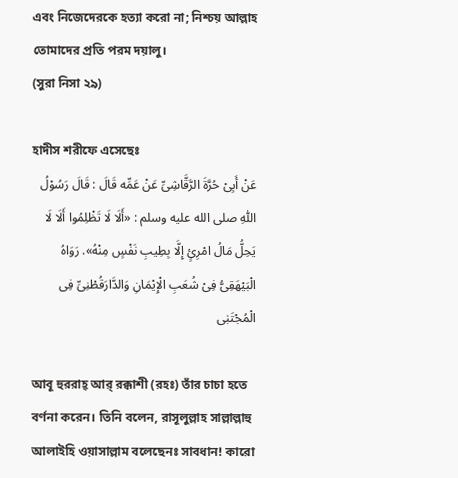এবং নিজেদেরকে হত্যা করো না; নিশ্চয় আল্লাহ তোমাদের প্রতি পরম দয়ালু।
(সুরা নিসা ২৯)

হাদীস শরীফে এসেছেঃ
عَنْ أَبِىْ حُرَّةَ الرَّقَّاشِىِّ عَنْ عَمِّه قَالَ : قَالَ رَسُوْلُ اللّٰهِ صلى الله عليه وسلم : «أَلَا لَا تَظْلِمُوا أَلَا لَا يَحِلُّ مَالُ امْرِئٍ إِلَّا بِطِيبِ نَفْسٍ مِنْهُ». رَوَاهُ الْبَيْهَقِىُّ فِىْ شُعَبِ الْإِيْمَانِ وَالدَّارَقُطْنِىِّ فِى الْمُجْتَبٰى

আবূ হুররাহ্ আর্ রক্কাশী (রহঃ) তাঁর চাচা হতে বর্ণনা করেন। তিনি বলেন, রাসূলুল্লাহ সাল্লাল্লাহু আলাইহি ওয়াসাল্লাম বলেছেনঃ সাবধান! কারো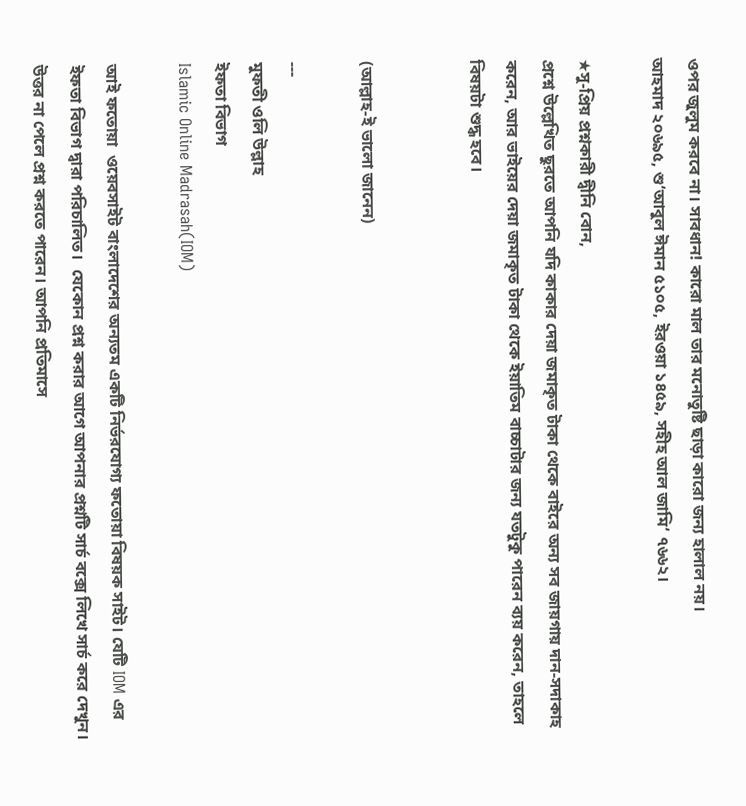ওপর জুলুম করবে না। সাবধান! কারো মাল তার মনোতুষ্টি ছাড়া কারো জন্য হালাল নয়।
আহমাদ ২০৬৯৫, শু‘আবুল ঈমান ৫১০৫, ইরওয়া ১৪৫৯, সহীহ আল জামি‘ ৭৬৬২।

★সু-প্রিয় প্রশ্নকারী দ্বীনি বোন,
প্রশ্নে উল্লেখিত ছুরতে আপনি যদি কাকার দেয়া জমাকৃত টাকা থেকে বাইরে অন্য সব জায়গায় দান-সদাকাহ করেন, আর ভাইয়ের দেয়া জমাকৃত টাকা থেকে ইয়াতিম বাচ্চাটার জন্য যতটুকু পারেন ব্যয় করেন, তাহলে বিষয়টা শুদ্ধ হবে।


(আল্লাহ-ই ভালো জানেন)

---
মুফতী ওলি উল্লাহ
ইফতা বিভাগ
Islamic Online Madrasah(IOM)

আই ফতোয়া  ওয়েবসাইট বাংলাদেশের অন্যতম একটি নির্ভরযোগ্য ফতোয়া বিষয়ক সাইট। যেটি IOM এর ইফতা বিভাগ দ্বারা পরিচালিত।  যেকোন প্রশ্ন করার আগে আপনার প্রশ্নটি সার্চ বক্সে লিখে সার্চ করে দেখুন। উত্তর না পেলে প্রশ্ন করতে পারেন। আপনি প্রতিমাসে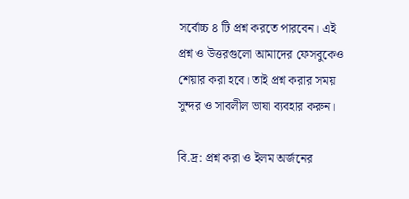সর্বোচ্চ ৪ টি প্রশ্ন করতে পারবেন। এই প্রশ্ন ও উত্তরগুলো আমাদের ফেসবুকেও শেয়ার করা হবে। তাই প্রশ্ন করার সময় সুন্দর ও সাবলীল ভাষা ব্যবহার করুন।

বি.দ্র: প্রশ্ন করা ও ইলম অর্জনের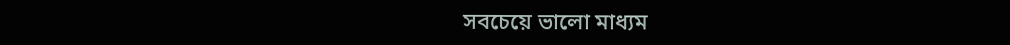সবচেয়ে ভালো মাধ্যম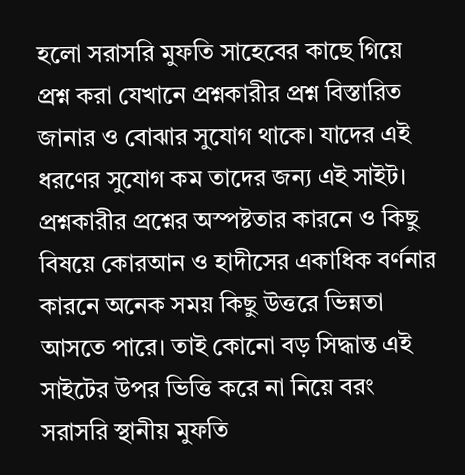হলো সরাসরি মুফতি সাহেবের কাছে গিয়ে প্রশ্ন করা যেখানে প্রশ্নকারীর প্রশ্ন বিস্তারিত জানার ও বোঝার সুযোগ থাকে। যাদের এই ধরণের সুযোগ কম তাদের জন্য এই সাইট। প্রশ্নকারীর প্রশ্নের অস্পষ্টতার কারনে ও কিছু বিষয়ে কোরআন ও হাদীসের একাধিক বর্ণনার কারনে অনেক সময় কিছু উত্তরে ভিন্নতা আসতে পারে। তাই কোনো বড় সিদ্ধান্ত এই সাইটের উপর ভিত্তি করে না নিয়ে বরং সরাসরি স্থানীয় মুফতি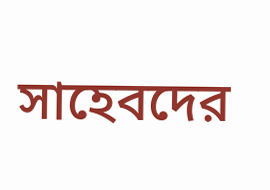সাহেবদের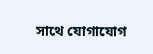সাথে যোগাযোগ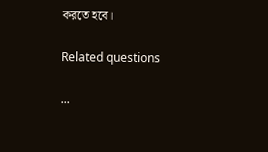করতে হবে।

Related questions

...